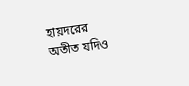হায়দরের অতীত যদিও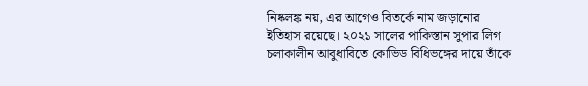নিষ্কলঙ্ক নয়, এর আগেও বিতর্কে নাম জড়ানোর ইতিহাস রয়েছে। ২০২১ সালের পাকিস্তান সুপার লিগ চলাকালীন আবুধাবিতে কোভিড বিধিভঙ্গের দায়ে তাঁকে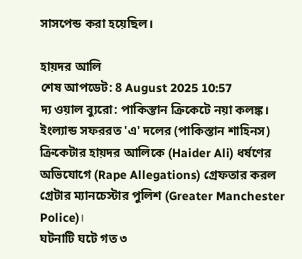সাসপেন্ড করা হয়েছিল।

হায়দর আলি
শেষ আপডেট: 8 August 2025 10:57
দ্য ওয়াল ব্যুরো: পাকিস্তান ক্রিকেটে নয়া কলঙ্ক। ইংল্যান্ড সফররত 'এ' দলের (পাকিস্তান শাহিনস) ক্রিকেটার হায়দর আলিকে (Haider Ali) ধর্ষণের অভিযোগে (Rape Allegations) গ্রেফতার করল গ্রেটার ম্যানচেস্টার পুলিশ (Greater Manchester Police)।
ঘটনাটি ঘটে গত ৩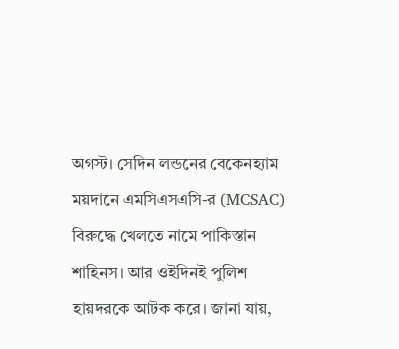অগস্ট। সেদিন লন্ডনের বেকেনহ্যাম ময়দানে এমসিএসএসি-র (MCSAC) বিরুদ্ধে খেলতে নামে পাকিস্তান শাহিনস। আর ওইদিনই পুলিশ হায়দরকে আটক করে। জানা যায়,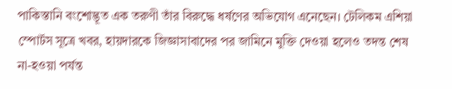পাকিস্তানি বংশোদ্ভূত এক তরুণী তাঁর বিরুদ্ধে ধর্ষণের অভিযোগ এনেছেন। টেলিকম এশিয়া স্পোর্টস সূত্রে খবর, হায়দারকে জিজ্ঞাসাবাদের পর জামিনে মুক্তি দেওয়া হলেও তদন্ত শেষ না-হওয়া পর্যন্ত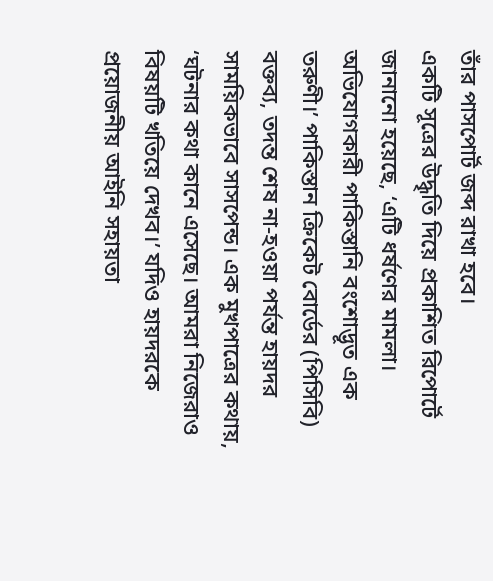তাঁর পাসপোর্ট জব্দ রাখা হবে।
একটি সূত্রের উদ্ধৃতি দিয়ে প্রকাশিত রিপোর্টে জানানো হয়েছে, ‘এটি ধর্ষণের মামলা। অভিযোগকারী পাকিস্তানি বংশোদ্ভূত এক তরুণী।’ পাকিস্তান ক্রিকেট বোর্ডের (পিসিবি) বক্তব্য, তদন্ত শেষ না-হওয়া পর্যন্ত হায়দর সাময়িকভাবে সাসপেন্ড। এক মুখপাত্রের কথায়, ‘ঘটনার কথা কানে এসেছে। আমরা নিজেরাও বিষয়টি খতিয়ে দেখব।’ যদিও হায়দরকে প্রয়োজনীয় আইনি সহায়তা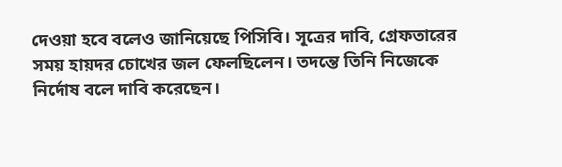দেওয়া হবে বলেও জানিয়েছে পিসিবি। সূত্রের দাবি, গ্রেফতারের সময় হায়দর চোখের জল ফেলছিলেন। তদন্তে তিনি নিজেকে নির্দোষ বলে দাবি করেছেন।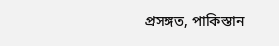প্রসঙ্গত, পাকিস্তান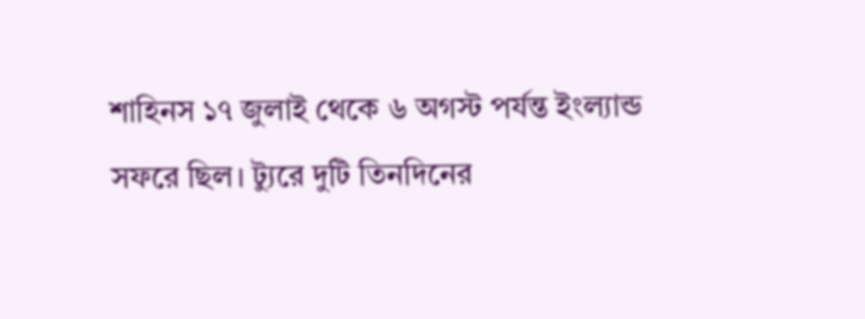শাহিনস ১৭ জুলাই থেকে ৬ অগস্ট পর্যন্ত ইংল্যান্ড সফরে ছিল। ট্যুরে দুটি তিনদিনের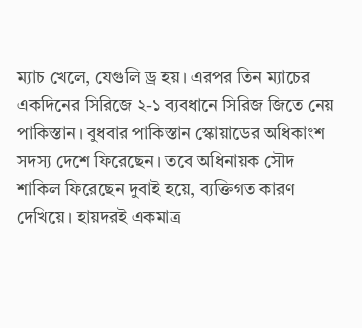ম্যাচ খেলে, যেগুলি ড্র হয়। এরপর তিন ম্যাচের একদিনের সিরিজে ২-১ ব্যবধানে সিরিজ জিতে নেয় পাকিস্তান। বুধবার পাকিস্তান স্কোয়াডের অধিকাংশ সদস্য দেশে ফিরেছেন। তবে অধিনায়ক সৌদ শাকিল ফিরেছেন দুবাই হয়ে, ব্যক্তিগত কারণ দেখিয়ে। হায়দরই একমাত্র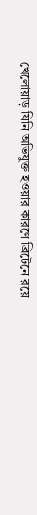খেলোয়াড় যিনি অভিযুক্ত হওয়ার কারণে ব্রিটেনে রয়ে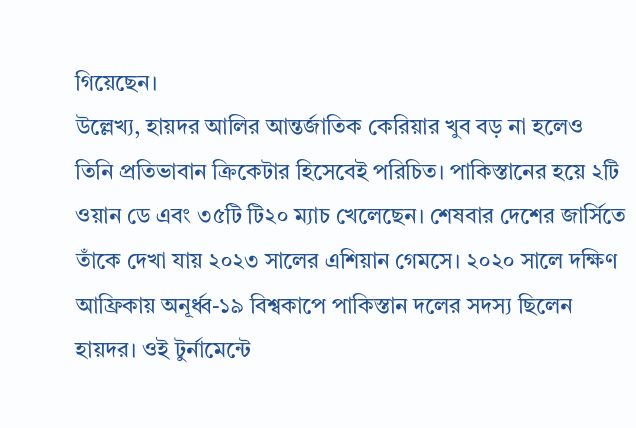গিয়েছেন।
উল্লেখ্য, হায়দর আলির আন্তর্জাতিক কেরিয়ার খুব বড় না হলেও তিনি প্রতিভাবান ক্রিকেটার হিসেবেই পরিচিত। পাকিস্তানের হয়ে ২টি ওয়ান ডে এবং ৩৫টি টি২০ ম্যাচ খেলেছেন। শেষবার দেশের জার্সিতে তাঁকে দেখা যায় ২০২৩ সালের এশিয়ান গেমসে। ২০২০ সালে দক্ষিণ আফ্রিকায় অনূর্ধ্ব-১৯ বিশ্বকাপে পাকিস্তান দলের সদস্য ছিলেন হায়দর। ওই টুর্নামেন্টে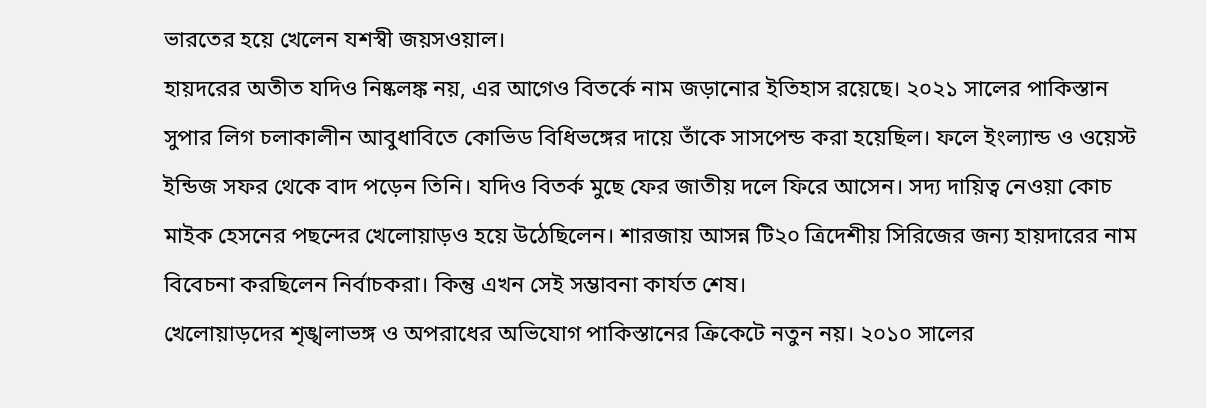ভারতের হয়ে খেলেন যশস্বী জয়সওয়াল।
হায়দরের অতীত যদিও নিষ্কলঙ্ক নয়, এর আগেও বিতর্কে নাম জড়ানোর ইতিহাস রয়েছে। ২০২১ সালের পাকিস্তান সুপার লিগ চলাকালীন আবুধাবিতে কোভিড বিধিভঙ্গের দায়ে তাঁকে সাসপেন্ড করা হয়েছিল। ফলে ইংল্যান্ড ও ওয়েস্ট ইন্ডিজ সফর থেকে বাদ পড়েন তিনি। যদিও বিতর্ক মুছে ফের জাতীয় দলে ফিরে আসেন। সদ্য দায়িত্ব নেওয়া কোচ মাইক হেসনের পছন্দের খেলোয়াড়ও হয়ে উঠেছিলেন। শারজায় আসন্ন টি২০ ত্রিদেশীয় সিরিজের জন্য হায়দারের নাম বিবেচনা করছিলেন নির্বাচকরা। কিন্তু এখন সেই সম্ভাবনা কার্যত শেষ।
খেলোয়াড়দের শৃঙ্খলাভঙ্গ ও অপরাধের অভিযোগ পাকিস্তানের ক্রিকেটে নতুন নয়। ২০১০ সালের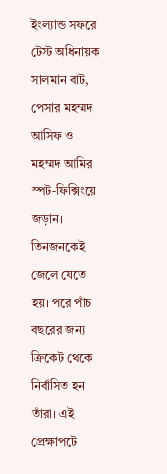ইংল্যান্ড সফরে টেস্ট অধিনায়ক সালমান বাট, পেসার মহম্মদ আসিফ ও মহম্মদ আমির স্পট-ফিক্সিংয়ে জড়ান। তিনজনকেই জেলে যেতে হয়। পরে পাঁচ বছরের জন্য ক্রিকেট থেকে নির্বাসিত হন তাঁরা। এই প্রেক্ষাপটে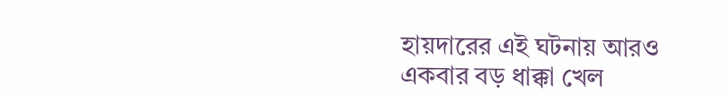হায়দারের এই ঘটনায় আরও একবার বড় ধাক্কা খেল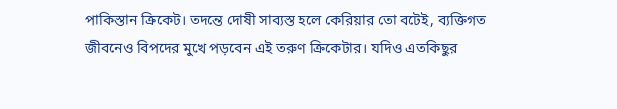পাকিস্তান ক্রিকেট। তদন্তে দোষী সাব্যস্ত হলে কেরিয়ার তো বটেই, ব্যক্তিগত জীবনেও বিপদের মুখে পড়বেন এই তরুণ ক্রিকেটার। যদিও এতকিছুর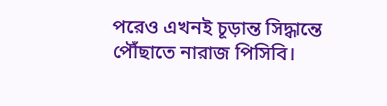পরেও এখনই চূড়ান্ত সিদ্ধান্তে পৌঁছাতে নারাজ পিসিবি।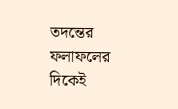তদন্তের ফলাফলের দিকেই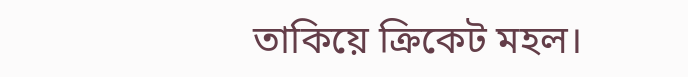তাকিয়ে ক্রিকেট মহল।